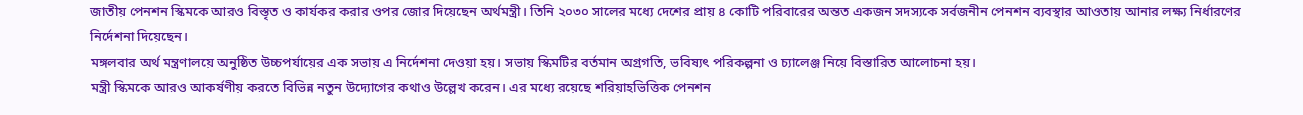জাতীয় পেনশন স্কিমকে আরও বিস্তৃত ও কার্যকর করার ওপর জোর দিয়েছেন অর্থমন্ত্রী। তিনি ২০৩০ সালের মধ্যে দেশের প্রায় ৪ কোটি পরিবারের অন্তত একজন সদস্যকে সর্বজনীন পেনশন ব্যবস্থার আওতায় আনার লক্ষ্য নির্ধারণের নির্দেশনা দিয়েছেন।
মঙ্গলবার অর্থ মন্ত্রণালয়ে অনুষ্ঠিত উচ্চপর্যায়ের এক সভায় এ নির্দেশনা দেওয়া হয়। সভায় স্কিমটির বর্তমান অগ্রগতি, ভবিষ্যৎ পরিকল্পনা ও চ্যালেঞ্জ নিয়ে বিস্তারিত আলোচনা হয়।
মন্ত্রী স্কিমকে আরও আকর্ষণীয় করতে বিভিন্ন নতুন উদ্যোগের কথাও উল্লেখ করেন। এর মধ্যে রয়েছে শরিয়াহভিত্তিক পেনশন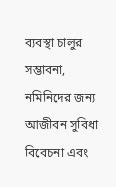ব্যবস্থা চালুর সম্ভাবনা, নমিনিদের জন্য আজীবন সুবিধা বিবেচনা এবং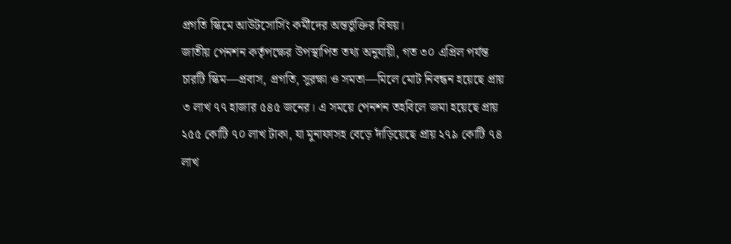প্রগতি স্কিমে আউটসোর্সিং কর্মীদের অন্তর্ভুক্তির বিষয়।
জাতীয় পেনশন কর্তৃপক্ষের উপস্থাপিত তথ্য অনুযায়ী, গত ৩০ এপ্রিল পর্যন্ত চারটি স্কিম—প্রবাস, প্রগতি, সুরক্ষা ও সমতা—মিলে মোট নিবন্ধন হয়েছে প্রায় ৩ লাখ ৭৭ হাজার ৫৪৫ জনের। এ সময়ে পেনশন তহবিলে জমা হয়েছে প্রায় ২৫৫ কোটি ৭০ লাখ টাকা, যা মুনাফাসহ বেড়ে দাঁড়িয়েছে প্রায় ২৭৯ কোটি ৭৪ লাখ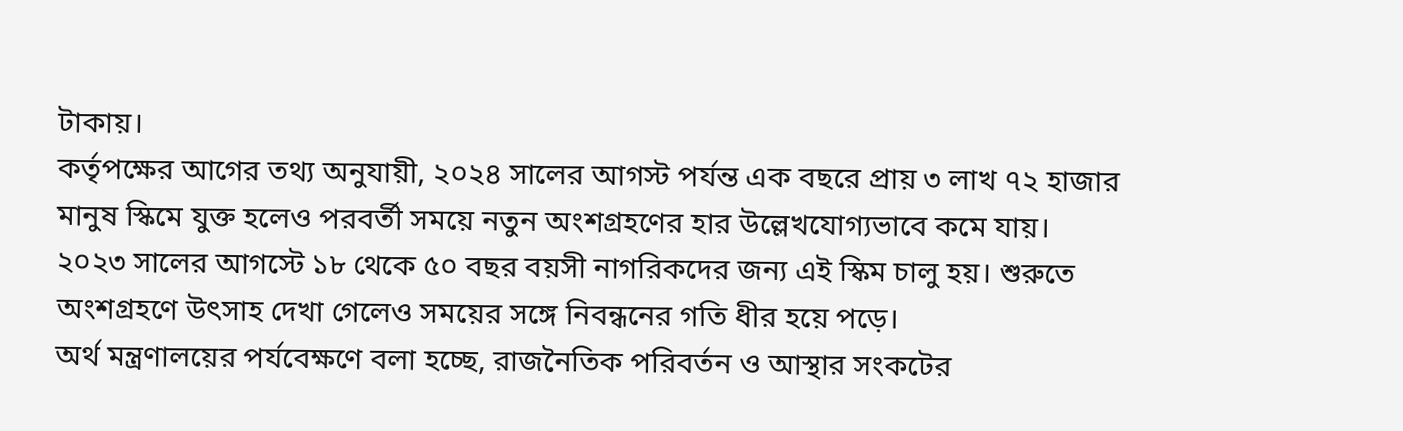টাকায়।
কর্তৃপক্ষের আগের তথ্য অনুযায়ী, ২০২৪ সালের আগস্ট পর্যন্ত এক বছরে প্রায় ৩ লাখ ৭২ হাজার মানুষ স্কিমে যুক্ত হলেও পরবর্তী সময়ে নতুন অংশগ্রহণের হার উল্লেখযোগ্যভাবে কমে যায়।
২০২৩ সালের আগস্টে ১৮ থেকে ৫০ বছর বয়সী নাগরিকদের জন্য এই স্কিম চালু হয়। শুরুতে অংশগ্রহণে উৎসাহ দেখা গেলেও সময়ের সঙ্গে নিবন্ধনের গতি ধীর হয়ে পড়ে।
অর্থ মন্ত্রণালয়ের পর্যবেক্ষণে বলা হচ্ছে, রাজনৈতিক পরিবর্তন ও আস্থার সংকটের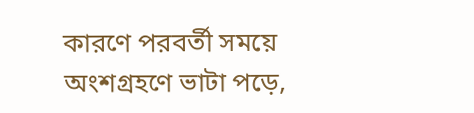কারণে পরবর্তী সময়ে অংশগ্রহণে ভাটা পড়ে,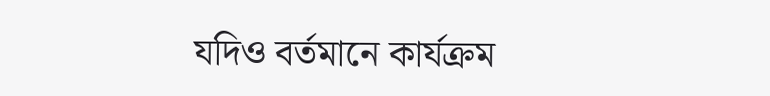যদিও বর্তমানে কার্যক্রম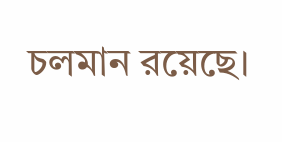চলমান রয়েছে।